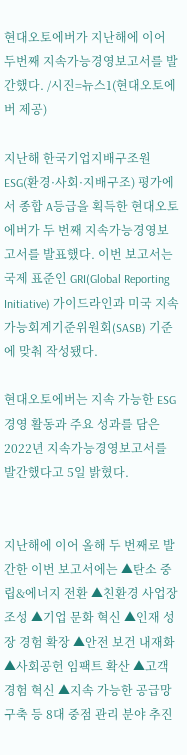현대오토에버가 지난해에 이어 두번째 지속가능경영보고서를 발간했다. /시진=뉴스1(현대오토에버 제공)

지난해 한국기업지배구조원 ESG(환경·사회·지배구조) 평가에서 종합 A등급을 획득한 현대오토에버가 두 번째 지속가능경영보고서를 발표했다. 이번 보고서는 국제 표준인 GRI(Global Reporting Initiative) 가이드라인과 미국 지속가능회계기준위원회(SASB) 기준에 맞춰 작성됐다.

현대오토에버는 지속 가능한 ESG 경영 활동과 주요 성과를 담은 2022년 지속가능경영보고서를 발간했다고 5일 밝혔다.


지난해에 이어 올해 두 번째로 발간한 이번 보고서에는 ▲탄소 중립&에너지 전환 ▲친환경 사업장 조성 ▲기업 문화 혁신 ▲인재 성장 경험 확장 ▲안전 보건 내재화 ▲사회공헌 임팩트 확산 ▲고객 경험 혁신 ▲지속 가능한 공급망 구축 등 8대 중점 관리 분야 추진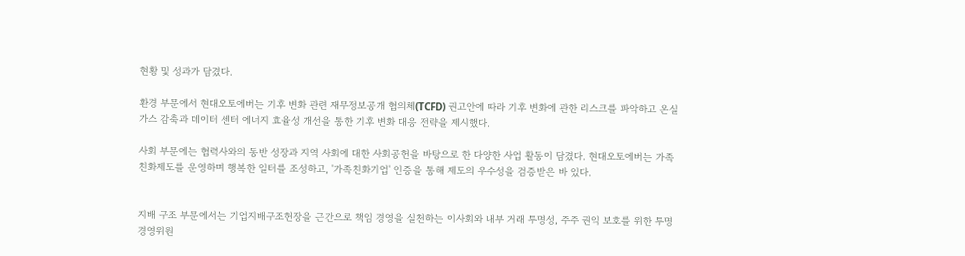현황 및 성과가 담겼다.

환경 부문에서 현대오토에버는 기후 변화 관련 재무정보공개 협의체(TCFD) 권고안에 따라 기후 변화에 관한 리스크를 파악하고 온실가스 감축과 데이터 센터 에너지 효율성 개선을 통한 기후 변화 대응 전략을 제시했다.

사회 부문에는 협력사와의 동반 성장과 지역 사회에 대한 사회공헌을 바탕으로 한 다양한 사업 활동이 담겼다. 현대오토에버는 가족친화제도를 운영하며 행복한 일터를 조성하고, '가족친화기업' 인증을 통해 제도의 우수성을 검증받은 바 있다.


지배 구조 부문에서는 기업지배구조헌장을 근간으로 책임 경영을 실천하는 이사회와 내부 거래 투명성, 주주 권익 보호를 위한 투명경영위원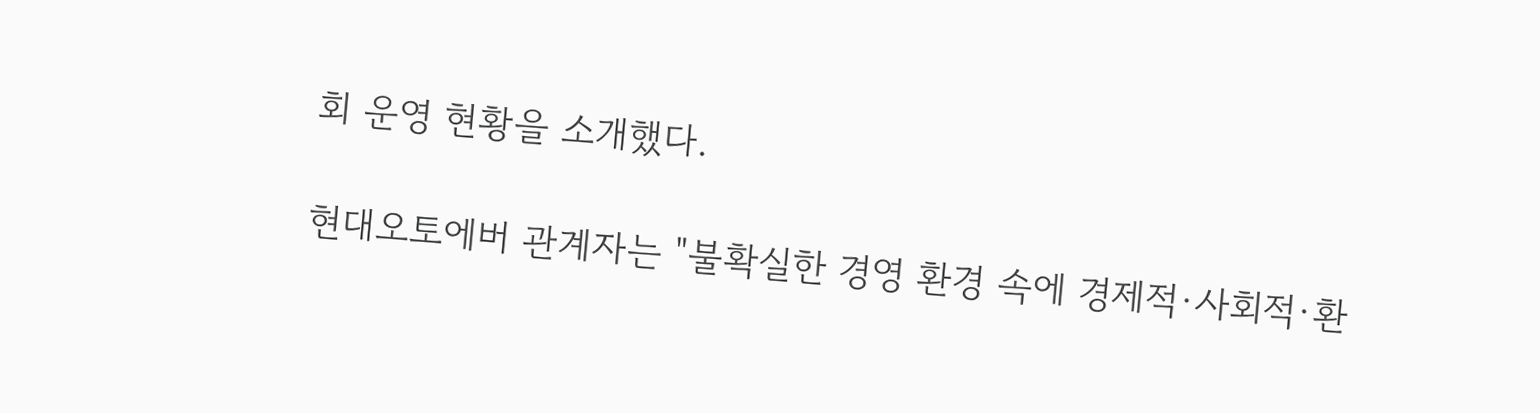회 운영 현황을 소개했다.

현대오토에버 관계자는 "불확실한 경영 환경 속에 경제적·사회적·환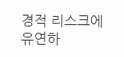경적 리스크에 유연하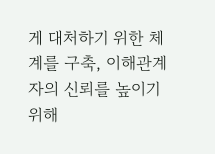게 대처하기 위한 체계를 구축, 이해관계자의 신뢰를 높이기 위해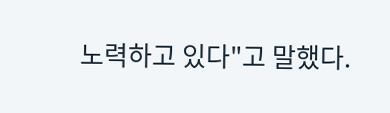노력하고 있다"고 말했다.